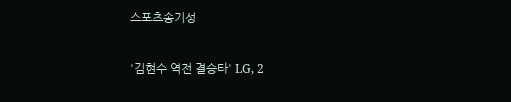스포츠송기성

'김현수 역전 결승타' LG, 2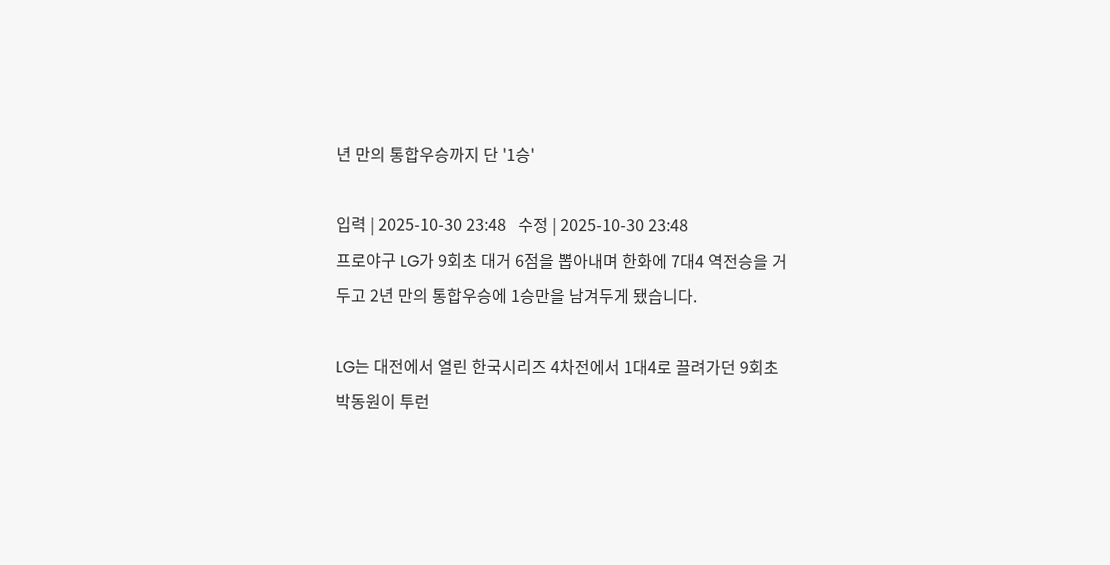년 만의 통합우승까지 단 '1승'

입력 | 2025-10-30 23:48   수정 | 2025-10-30 23:48
프로야구 LG가 9회초 대거 6점을 뽑아내며 한화에 7대4 역전승을 거두고 2년 만의 통합우승에 1승만을 남겨두게 됐습니다.

LG는 대전에서 열린 한국시리즈 4차전에서 1대4로 끌려가던 9회초 박동원이 투런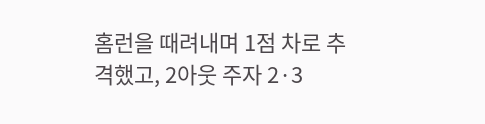홈런을 때려내며 1점 차로 추격했고, 2아웃 주자 2·3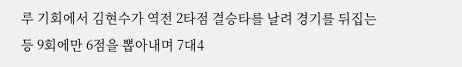루 기회에서 김현수가 역전 2타점 결승타를 날려 경기를 뒤집는 등 9회에만 6점을 뽑아내며 7대4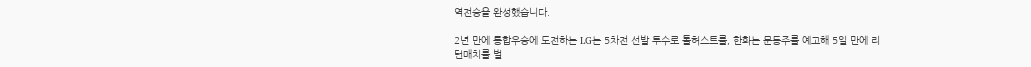역전승을 완성했습니다.

2년 만에 통합우승에 도전하는 LG는 5차전 선발 투수로 톨허스트를, 한화는 문동주를 예고해 5일 만에 리턴매치를 벌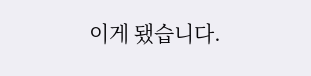이게 됐습니다.